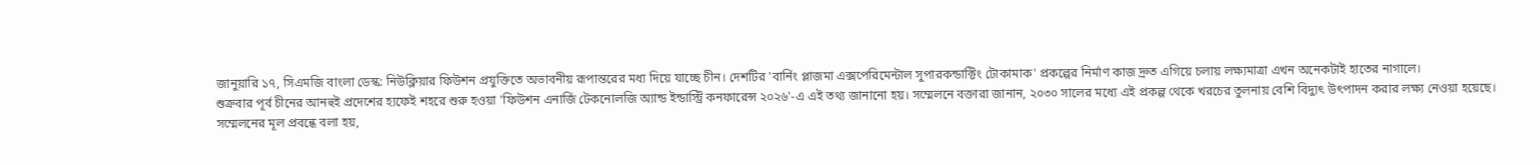জানুয়ারি ১৭, সিএমজি বাংলা ডেস্ক: নিউক্লিয়ার ফিউশন প্রযুক্তিতে অভাবনীয় রূপান্তরের মধ্য দিয়ে যাচ্ছে চীন। দেশটির 'বার্নিং প্লাজমা এক্সপেরিমেন্টাল সুপারকন্ডাক্টিং টোকামাক' প্রকল্পের নির্মাণ কাজ দ্রুত এগিয়ে চলায় লক্ষ্যমাত্রা এখন অনেকটাই হাতের নাগালে।
শুক্রবার পূর্ব চীনের আনহুই প্রদেশের হ্যফেই শহরে শুরু হওয়া 'ফিউশন এনার্জি টেকনোলজি অ্যান্ড ইন্ডাস্ট্রি কনফারেন্স ২০২৬'-এ এই তথ্য জানানো হয়। সম্মেলনে বক্তারা জানান, ২০৩০ সালের মধ্যে এই প্রকল্প থেকে খরচের তুলনায় বেশি বিদ্যুৎ উৎপাদন করার লক্ষ্য নেওয়া হয়েছে।
সম্মেলনের মূল প্রবন্ধে বলা হয়,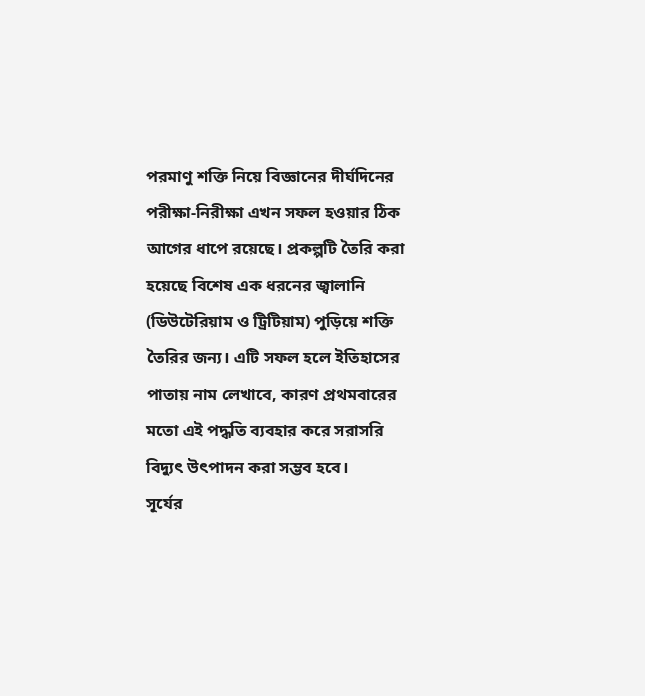পরমাণু শক্তি নিয়ে বিজ্ঞানের দীর্ঘদিনের পরীক্ষা-নিরীক্ষা এখন সফল হওয়ার ঠিক আগের ধাপে রয়েছে। প্রকল্পটি তৈরি করা হয়েছে বিশেষ এক ধরনের জ্বালানি (ডিউটেরিয়াম ও ট্রিটিয়াম) পুড়িয়ে শক্তি তৈরির জন্য। এটি সফল হলে ইতিহাসের পাতায় নাম লেখাবে, কারণ প্রথমবারের মতো এই পদ্ধতি ব্যবহার করে সরাসরি বিদ্যুৎ উৎপাদন করা সম্ভব হবে।
সূর্যের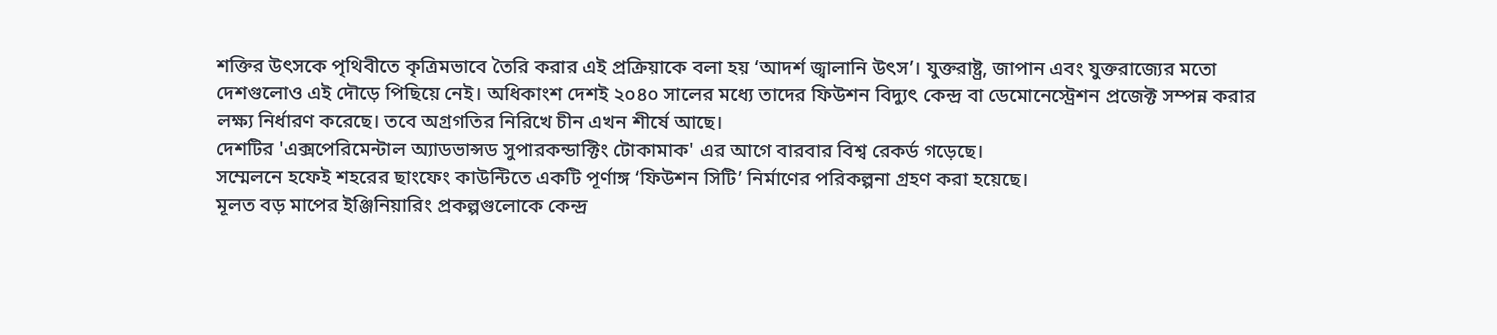শক্তির উৎসকে পৃথিবীতে কৃত্রিমভাবে তৈরি করার এই প্রক্রিয়াকে বলা হয় ‘আদর্শ জ্বালানি উৎস’। যুক্তরাষ্ট্র, জাপান এবং যুক্তরাজ্যের মতো দেশগুলোও এই দৌড়ে পিছিয়ে নেই। অধিকাংশ দেশই ২০৪০ সালের মধ্যে তাদের ফিউশন বিদ্যুৎ কেন্দ্র বা ডেমোনেস্ট্রেশন প্রজেক্ট সম্পন্ন করার লক্ষ্য নির্ধারণ করেছে। তবে অগ্রগতির নিরিখে চীন এখন শীর্ষে আছে।
দেশটির 'এক্সপেরিমেন্টাল অ্যাডভান্সড সুপারকন্ডাক্টিং টোকামাক' এর আগে বারবার বিশ্ব রেকর্ড গড়েছে।
সম্মেলনে হফেই শহরের ছাংফেং কাউন্টিতে একটি পূর্ণাঙ্গ ‘ফিউশন সিটি’ নির্মাণের পরিকল্পনা গ্রহণ করা হয়েছে।
মূলত বড় মাপের ইঞ্জিনিয়ারিং প্রকল্পগুলোকে কেন্দ্র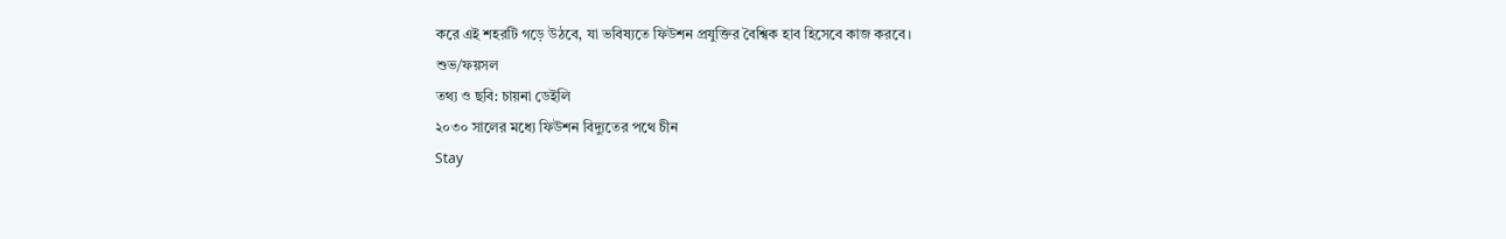করে এই শহরটি গড়ে উঠবে, যা ভবিষ্যতে ফিউশন প্রযুক্তির বৈশ্বিক হাব হিসেবে কাজ করবে।
শুভ/ফয়সল
তথ্য ও ছবি: চায়না ডেইলি
২০৩০ সালের মধ্যে ফিউশন বিদ্যুতের পথে চীন
Stay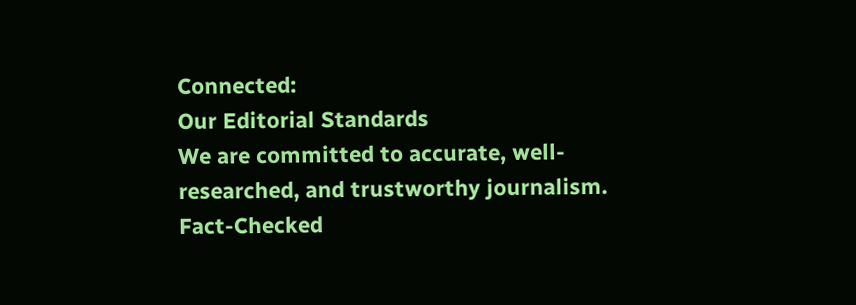Connected:
Our Editorial Standards
We are committed to accurate, well-researched, and trustworthy journalism.
Fact-Checked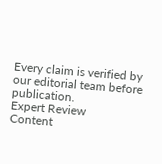Every claim is verified by our editorial team before publication.
Expert Review
Content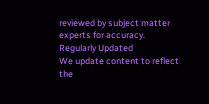reviewed by subject matter experts for accuracy.
Regularly Updated
We update content to reflect the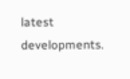latest developments.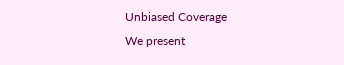Unbiased Coverage
We present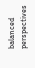balanced perspectives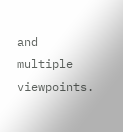and multiple viewpoints.